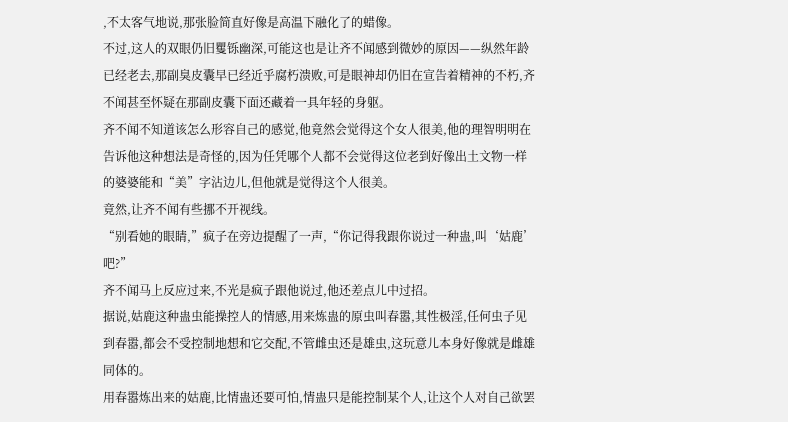,不太客气地说,那张脸简直好像是高温下融化了的蜡像。
不过,这人的双眼仍旧矍铄幽深,可能这也是让齐不闻感到微妙的原因——纵然年龄已经老去,那副臭皮囊早已经近乎腐朽溃败,可是眼神却仍旧在宣告着精神的不朽,齐不闻甚至怀疑在那副皮囊下面还藏着一具年轻的身躯。
齐不闻不知道该怎么形容自己的感觉,他竟然会觉得这个女人很美,他的理智明明在告诉他这种想法是奇怪的,因为任凭哪个人都不会觉得这位老到好像出土文物一样的婆婆能和“美”字沾边儿,但他就是觉得这个人很美。
竟然,让齐不闻有些挪不开视线。
“别看她的眼睛,”疯子在旁边提醒了一声,“你记得我跟你说过一种蛊,叫‘姑鹿’吧?”
齐不闻马上反应过来,不光是疯子跟他说过,他还差点儿中过招。
据说,姑鹿这种蛊虫能操控人的情感,用来炼蛊的原虫叫春嚣,其性极淫,任何虫子见到春嚣,都会不受控制地想和它交配,不管雌虫还是雄虫,这玩意儿本身好像就是雌雄同体的。
用春嚣炼出来的姑鹿,比情蛊还要可怕,情蛊只是能控制某个人,让这个人对自己欲罢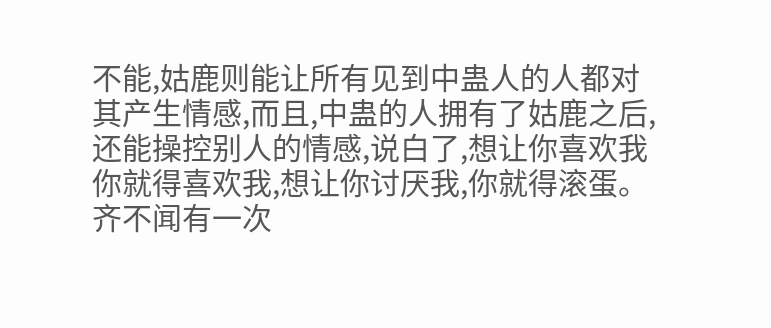不能,姑鹿则能让所有见到中蛊人的人都对其产生情感,而且,中蛊的人拥有了姑鹿之后,还能操控别人的情感,说白了,想让你喜欢我你就得喜欢我,想让你讨厌我,你就得滚蛋。
齐不闻有一次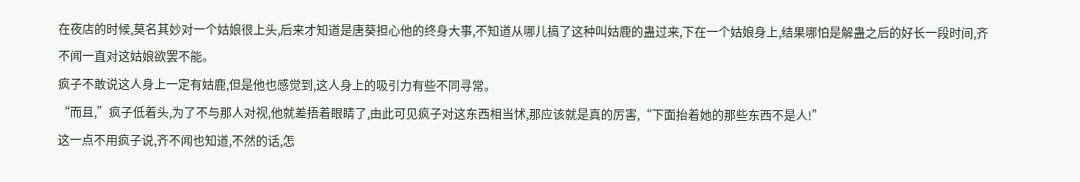在夜店的时候,莫名其妙对一个姑娘很上头,后来才知道是唐葵担心他的终身大事,不知道从哪儿搞了这种叫姑鹿的蛊过来,下在一个姑娘身上,结果哪怕是解蛊之后的好长一段时间,齐不闻一直对这姑娘欲罢不能。
疯子不敢说这人身上一定有姑鹿,但是他也感觉到,这人身上的吸引力有些不同寻常。
“而且,”疯子低着头,为了不与那人对视,他就差捂着眼睛了,由此可见疯子对这东西相当怵,那应该就是真的厉害,“下面抬着她的那些东西不是人!”
这一点不用疯子说,齐不闻也知道,不然的话,怎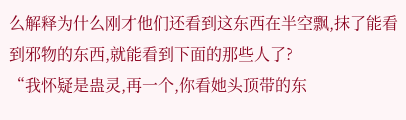么解释为什么刚才他们还看到这东西在半空飘,抹了能看到邪物的东西,就能看到下面的那些人了?
“我怀疑是蛊灵,再一个,你看她头顶带的东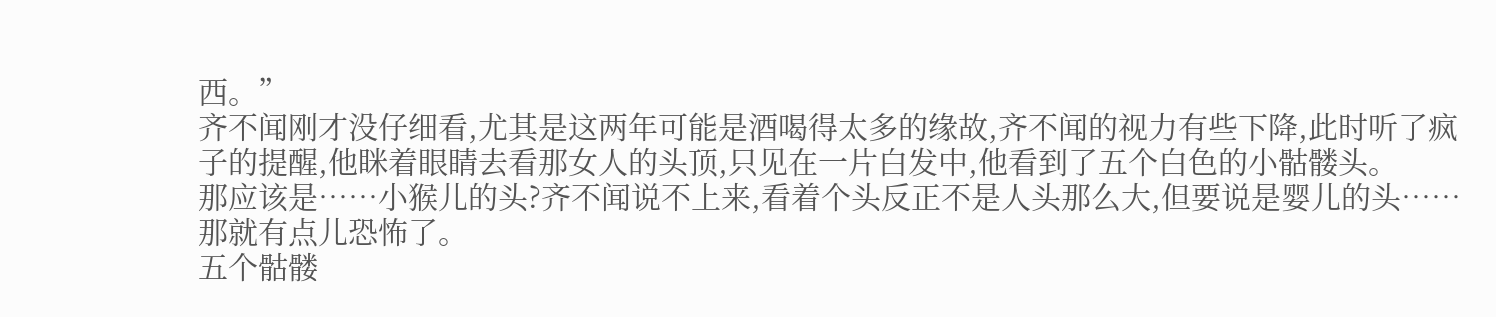西。”
齐不闻刚才没仔细看,尤其是这两年可能是酒喝得太多的缘故,齐不闻的视力有些下降,此时听了疯子的提醒,他眯着眼睛去看那女人的头顶,只见在一片白发中,他看到了五个白色的小骷髅头。
那应该是……小猴儿的头?齐不闻说不上来,看着个头反正不是人头那么大,但要说是婴儿的头……那就有点儿恐怖了。
五个骷髅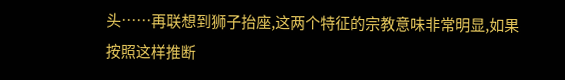头……再联想到狮子抬座,这两个特征的宗教意味非常明显,如果按照这样推断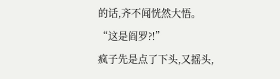的话,齐不闻恍然大悟。
“这是阎罗?!”
疯子先是点了下头,又摇头,